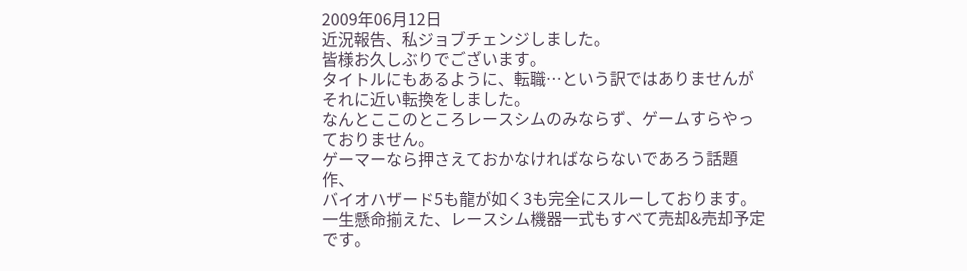2009年06月12日
近況報告、私ジョブチェンジしました。
皆様お久しぶりでございます。
タイトルにもあるように、転職…という訳ではありませんが
それに近い転換をしました。
なんとここのところレースシムのみならず、ゲームすらやっておりません。
ゲーマーなら押さえておかなければならないであろう話題作、
バイオハザード5も龍が如く3も完全にスルーしております。
一生懸命揃えた、レースシム機器一式もすべて売却&売却予定です。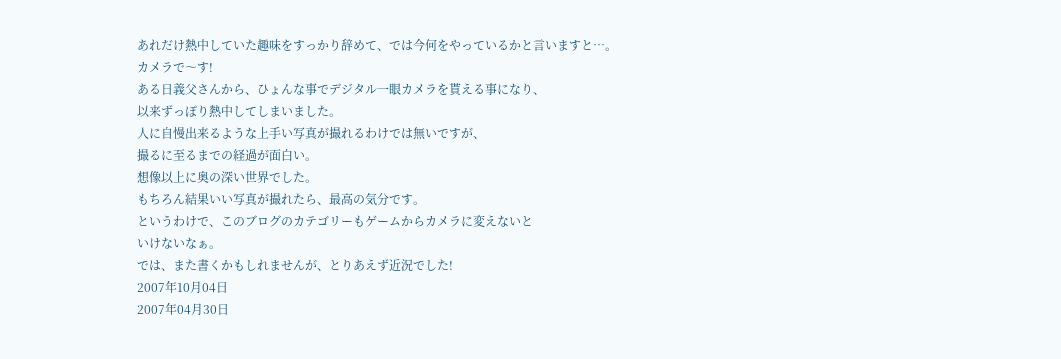あれだけ熱中していた趣味をすっかり辞めて、では今何をやっているかと言いますと…。
カメラで〜す!
ある日義父さんから、ひょんな事でデジタル一眼カメラを貰える事になり、
以来ずっぽり熱中してしまいました。
人に自慢出来るような上手い写真が撮れるわけでは無いですが、
撮るに至るまでの経過が面白い。
想像以上に奥の深い世界でした。
もちろん結果いい写真が撮れたら、最高の気分です。
というわけで、このブログのカテゴリーもゲームからカメラに変えないと
いけないなぁ。
では、また書くかもしれませんが、とりあえず近況でした!
2007年10月04日
2007年04月30日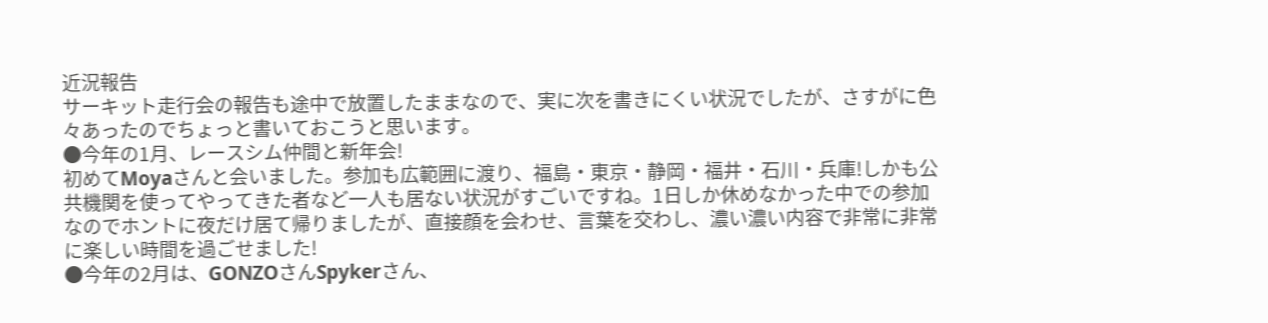近況報告
サーキット走行会の報告も途中で放置したままなので、実に次を書きにくい状況でしたが、さすがに色々あったのでちょっと書いておこうと思います。
●今年の1月、レースシム仲間と新年会!
初めてMoyaさんと会いました。参加も広範囲に渡り、福島・東京・静岡・福井・石川・兵庫!しかも公共機関を使ってやってきた者など一人も居ない状況がすごいですね。1日しか休めなかった中での参加なのでホントに夜だけ居て帰りましたが、直接顔を会わせ、言葉を交わし、濃い濃い内容で非常に非常に楽しい時間を過ごせました!
●今年の2月は、GONZOさんSpykerさん、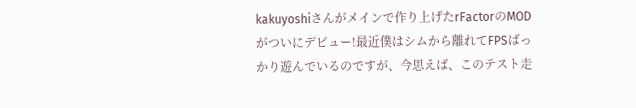kakuyoshiさんがメインで作り上げたrFactorのMODがついにデビュー!最近僕はシムから離れてFPSばっかり遊んでいるのですが、今思えば、このテスト走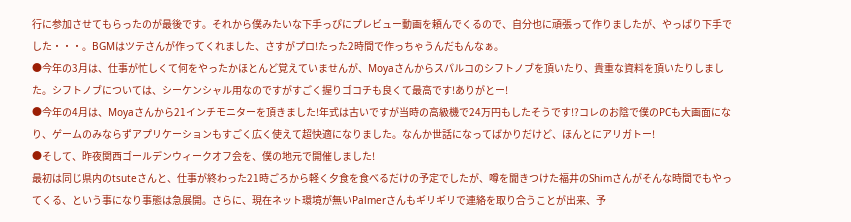行に参加させてもらったのが最後です。それから僕みたいな下手っぴにプレビュー動画を頼んでくるので、自分也に頑張って作りましたが、やっぱり下手でした・・・。BGMはツテさんが作ってくれました、さすがプロ!たった2時間で作っちゃうんだもんなぁ。
●今年の3月は、仕事が忙しくて何をやったかほとんど覚えていませんが、Moyaさんからスパルコのシフトノブを頂いたり、貴重な資料を頂いたりしました。シフトノブについては、シーケンシャル用なのですがすごく握りゴコチも良くて最高です!ありがとー!
●今年の4月は、Moyaさんから21インチモニターを頂きました!年式は古いですが当時の高級機で24万円もしたそうです!?コレのお陰で僕のPCも大画面になり、ゲームのみならずアプリケーションもすごく広く使えて超快適になりました。なんか世話になってばかりだけど、ほんとにアリガトー!
●そして、昨夜関西ゴールデンウィークオフ会を、僕の地元で開催しました!
最初は同じ県内のtsuteさんと、仕事が終わった21時ごろから軽く夕食を食べるだけの予定でしたが、噂を聞きつけた福井のShimさんがそんな時間でもやってくる、という事になり事態は急展開。さらに、現在ネット環境が無いPalmerさんもギリギリで連絡を取り合うことが出来、予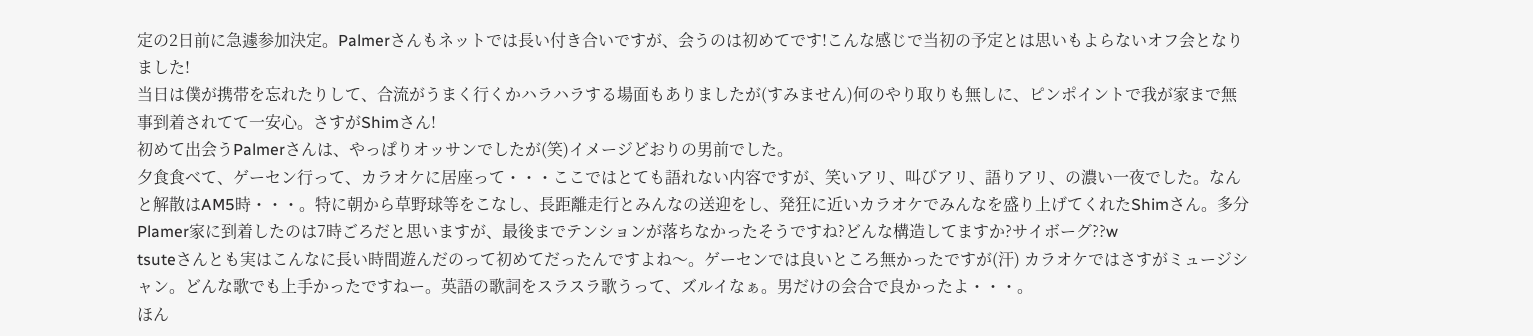定の2日前に急遽参加決定。Palmerさんもネットでは長い付き合いですが、会うのは初めてです!こんな感じで当初の予定とは思いもよらないオフ会となりました!
当日は僕が携帯を忘れたりして、合流がうまく行くかハラハラする場面もありましたが(すみません)何のやり取りも無しに、ピンポイントで我が家まで無事到着されてて一安心。さすがShimさん!
初めて出会うPalmerさんは、やっぱりオッサンでしたが(笑)イメージどおりの男前でした。
夕食食べて、ゲーセン行って、カラオケに居座って・・・ここではとても語れない内容ですが、笑いアリ、叫びアリ、語りアリ、の濃い一夜でした。なんと解散はAM5時・・・。特に朝から草野球等をこなし、長距離走行とみんなの送迎をし、発狂に近いカラオケでみんなを盛り上げてくれたShimさん。多分Plamer家に到着したのは7時ごろだと思いますが、最後までテンションが落ちなかったそうですね?どんな構造してますか?サイボーグ??w
tsuteさんとも実はこんなに長い時間遊んだのって初めてだったんですよね〜。ゲーセンでは良いところ無かったですが(汗) カラオケではさすがミュージシャン。どんな歌でも上手かったですねー。英語の歌詞をスラスラ歌うって、ズルイなぁ。男だけの会合で良かったよ・・・。
ほん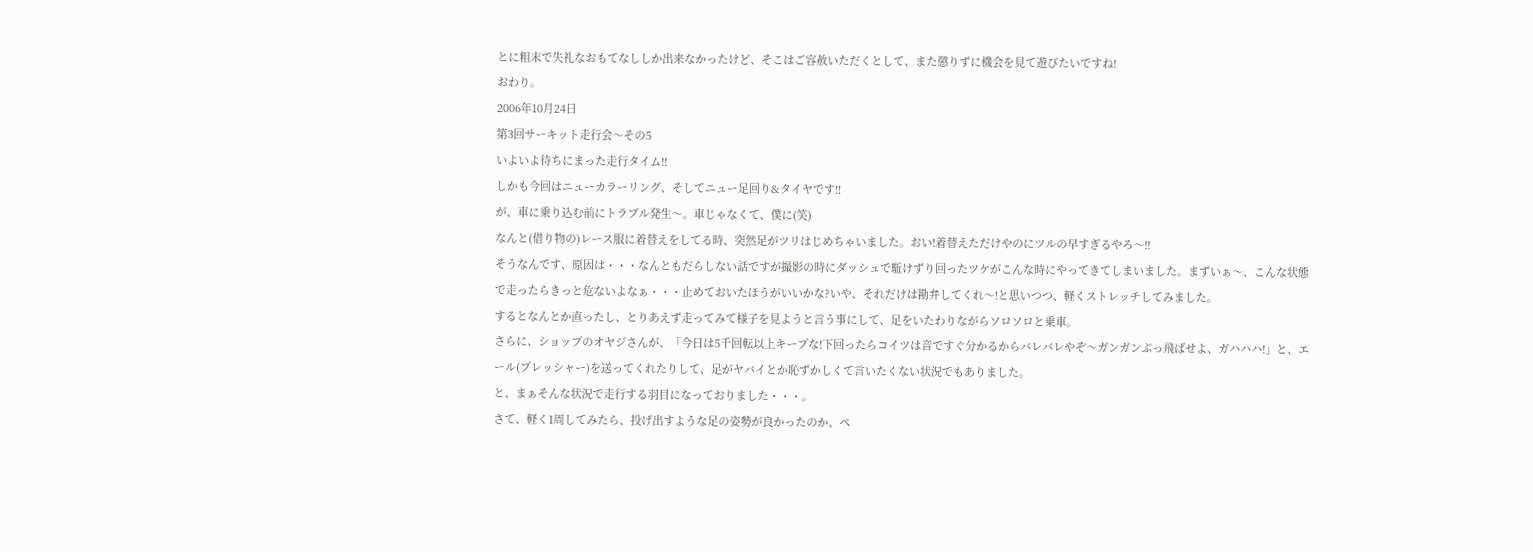とに粗末で失礼なおもてなししか出来なかったけど、そこはご容赦いただくとして、また懲りずに機会を見て遊びたいですね!
おわり。
2006年10月24日
第3回サーキット走行会〜その5
いよいよ待ちにまった走行タイム!!
しかも今回はニューカラーリング、そしてニュー足回り&タイヤです!!
が、車に乗り込む前にトラブル発生〜。車じゃなくて、僕に(笑)
なんと(借り物の)レース服に着替えをしてる時、突然足がツリはじめちゃいました。おい!着替えただけやのにツルの早すぎるやろ〜!!
そうなんです、原因は・・・なんともだらしない話ですが撮影の時にダッシュで駈けずり回ったツケがこんな時にやってきてしまいました。まずいぁ〜、こんな状態で走ったらきっと危ないよなぁ・・・止めておいたほうがいいかな?いや、それだけは勘弁してくれ〜!と思いつつ、軽くストレッチしてみました。
するとなんとか直ったし、とりあえず走ってみて様子を見ようと言う事にして、足をいたわりながらソロソロと乗車。
さらに、ショップのオヤジさんが、「今日は5千回転以上キープな!下回ったらコイツは音ですぐ分かるからバレバレやぞ〜ガンガンぶっ飛ばせよ、ガハハハ!」と、エール(プレッシャー)を送ってくれたりして、足がヤバイとか恥ずかしくて言いたくない状況でもありました。
と、まぁそんな状況で走行する羽目になっておりました・・・。
さて、軽く1周してみたら、投げ出すような足の姿勢が良かったのか、ペ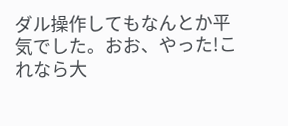ダル操作してもなんとか平気でした。おお、やった!これなら大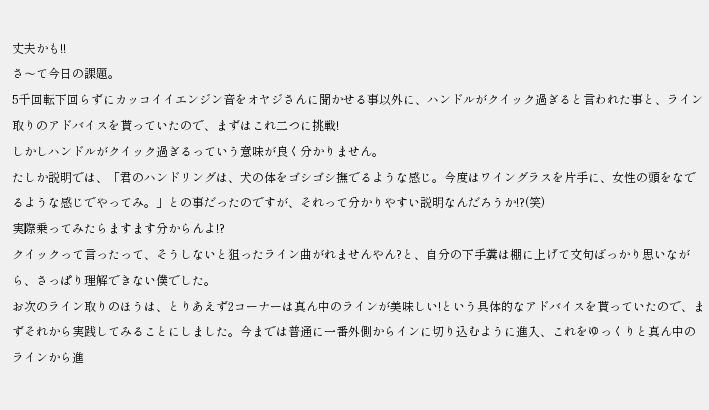丈夫かも!!
さ〜て今日の課題。
5千回転下回らずにカッコイイエンジン音をオヤジさんに聞かせる事以外に、ハンドルがクイック過ぎると言われた事と、ライン取りのアドバイスを貰っていたので、まずはこれ二つに挑戦!
しかしハンドルがクイック過ぎるっていう意味が良く分かりません。
たしか説明では、「君のハンドリングは、犬の体をゴシゴシ撫でるような感じ。今度はワイングラスを片手に、女性の頭をなでるような感じでやってみ。」との事だったのですが、それって分かりやすい説明なんだろうか!?(笑)
実際乗ってみたらますます分からんよ!?
クイックって言ったって、そうしないと狙ったライン曲がれませんやん?と、自分の下手糞は棚に上げて文句ばっかり思いながら、さっぱり理解できない僕でした。
お次のライン取りのほうは、とりあえず2コーナーは真ん中のラインが美味しい!という具体的なアドバイスを貰っていたので、まずそれから実践してみることにしました。今までは普通に一番外側からインに切り込むように進入、これをゆっくりと真ん中のラインから進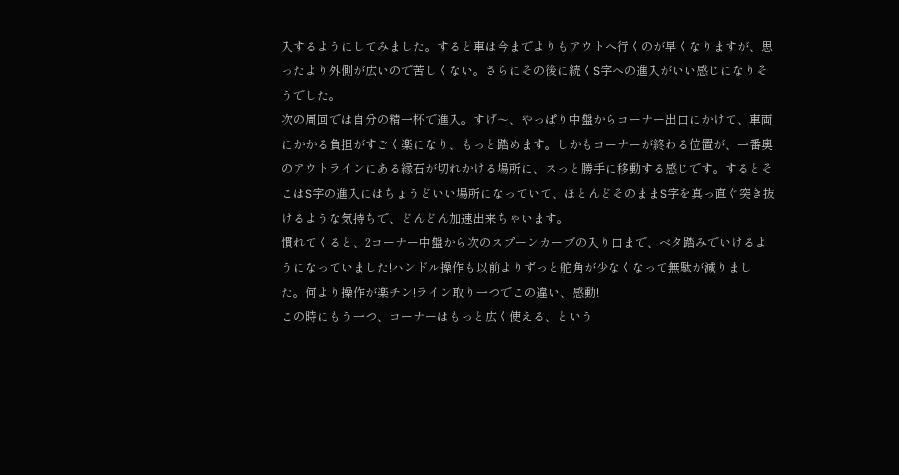入するようにしてみました。すると車は今までよりもアウトへ行くのが早くなりますが、思ったより外側が広いので苦しくない。さらにその後に続くS字への進入がいい感じになりそうでした。
次の周回では自分の精一杯で進入。すげ〜、やっぱり中盤からコーナー出口にかけて、車両にかかる負担がすごく楽になり、もっと踏めます。しかもコーナーが終わる位置が、一番奥のアウトラインにある縁石が切れかける場所に、スっと勝手に移動する感じです。するとそこはS字の進入にはちょうどいい場所になっていて、ほとんどそのままS字を真っ直ぐ突き抜けるような気持ちで、どんどん加速出来ちゃいます。
慣れてくると、2コーナー中盤から次のスプーンカーブの入り口まで、ベタ踏みでいけるようになっていました!ハンドル操作も以前よりずっと舵角が少なくなって無駄が減りました。何より操作が楽チン!ライン取り一つでこの違い、感動!
この時にもう一つ、コーナーはもっと広く使える、という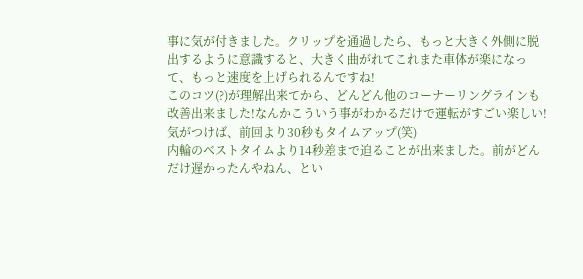事に気が付きました。クリップを通過したら、もっと大きく外側に脱出するように意識すると、大きく曲がれてこれまた車体が楽になって、もっと速度を上げられるんですね!
このコツ(?)が理解出来てから、どんどん他のコーナーリングラインも改善出来ました!なんかこういう事がわかるだけで運転がすごい楽しい!
気がつけば、前回より30秒もタイムアップ(笑)
内輪のベストタイムより14秒差まで迫ることが出来ました。前がどんだけ遅かったんやねん、とい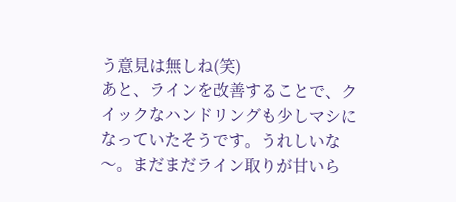う意見は無しね(笑)
あと、ラインを改善することで、クイックなハンドリングも少しマシになっていたそうです。うれしいな〜。まだまだライン取りが甘いら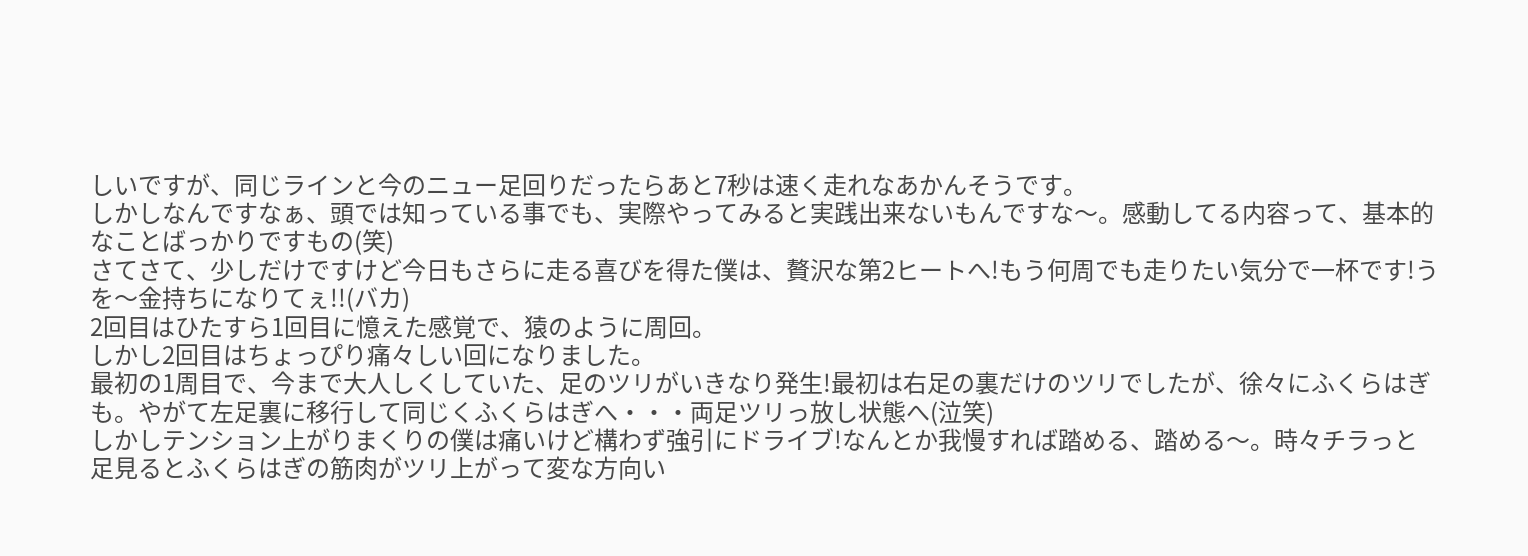しいですが、同じラインと今のニュー足回りだったらあと7秒は速く走れなあかんそうです。
しかしなんですなぁ、頭では知っている事でも、実際やってみると実践出来ないもんですな〜。感動してる内容って、基本的なことばっかりですもの(笑)
さてさて、少しだけですけど今日もさらに走る喜びを得た僕は、贅沢な第2ヒートへ!もう何周でも走りたい気分で一杯です!うを〜金持ちになりてぇ!!(バカ)
2回目はひたすら1回目に憶えた感覚で、猿のように周回。
しかし2回目はちょっぴり痛々しい回になりました。
最初の1周目で、今まで大人しくしていた、足のツリがいきなり発生!最初は右足の裏だけのツリでしたが、徐々にふくらはぎも。やがて左足裏に移行して同じくふくらはぎへ・・・両足ツリっ放し状態へ(泣笑)
しかしテンション上がりまくりの僕は痛いけど構わず強引にドライブ!なんとか我慢すれば踏める、踏める〜。時々チラっと足見るとふくらはぎの筋肉がツリ上がって変な方向い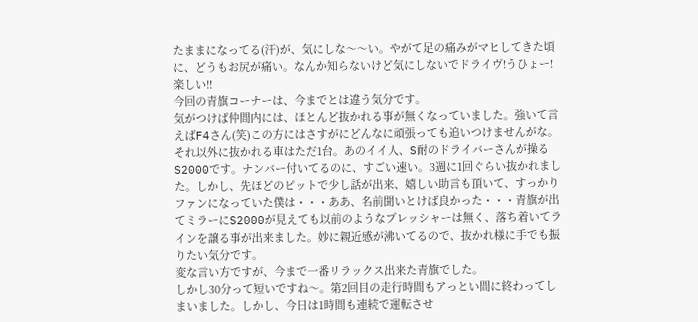たままになってる(汗)が、気にしな〜〜い。やがて足の痛みがマヒしてきた頃に、どうもお尻が痛い。なんか知らないけど気にしないでドライヴ!うひょー!楽しい!!
今回の青旗コーナーは、今までとは違う気分です。
気がつけば仲間内には、ほとんど抜かれる事が無くなっていました。強いて言えばF4さん(笑)この方にはさすがにどんなに頑張っても追いつけませんがな。
それ以外に抜かれる車はただ1台。あのイイ人、S耐のドライバーさんが操るS2000です。ナンバー付いてるのに、すごい速い。3週に1回ぐらい抜かれました。しかし、先ほどのピットで少し話が出来、嬉しい助言も頂いて、すっかりファンになっていた僕は・・・ああ、名前聞いとけば良かった・・・青旗が出てミラーにS2000が見えても以前のようなプレッシャーは無く、落ち着いてラインを譲る事が出来ました。妙に親近感が沸いてるので、抜かれ様に手でも振りたい気分です。
変な言い方ですが、今まで一番リラックス出来た青旗でした。
しかし30分って短いですね〜。第2回目の走行時間もアっとい間に終わってしまいました。しかし、今日は1時間も連続で運転させ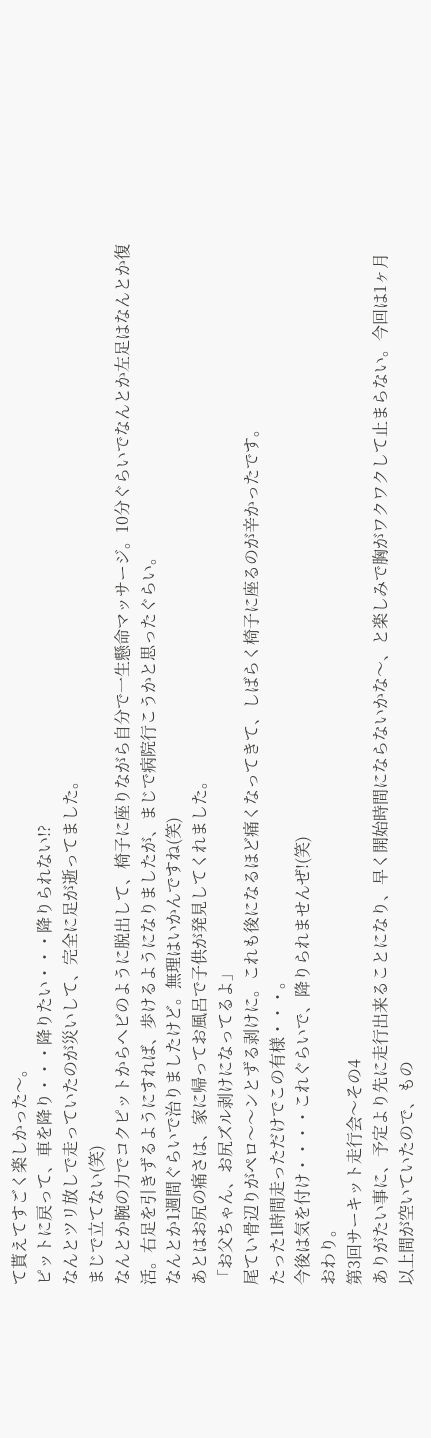て貰えてすごく楽しかった〜。
ピットに戻って、車を降り・・・降りたい・・・降りられない!?
なんとツリ放しで走っていたのが災いして、完全に足が逝ってました。
まじで立てない(笑)
なんとか腕の力でコクピットからヘビのように脱出して、椅子に座りながら自分で一生懸命マッサージ。10分ぐらいでなんとか左足はなんとか復活。右足を引きずるようにすれば、歩けるようになりましたが、まじで病院行こうかと思ったぐらい。
なんとか1週間ぐらいで治りましたけど。無理はいかんですね(笑)
あとはお尻の痛さは、家に帰ってお風呂で子供が発見してくれました。
「お父ちゃん、お尻ズル剥けになってるよ」
尾てい骨辺りがペロ〜〜ンとずる剥けに。これも後になるほど痛くなってきて、しばらく椅子に座るのが辛かったです。
たった1時間走っただけでこの有様・・・。
今後は気を付け・・・・これぐらいで、降りられませんぜ!(笑)
おわり。
第3回サーキット走行会〜その4
ありがたい事に、予定より先に走行出来ることになり、早く開始時間にならないかな〜、と楽しみで胸がワクワクして止まらない。今回は1ヶ月以上間が空いていたので、もの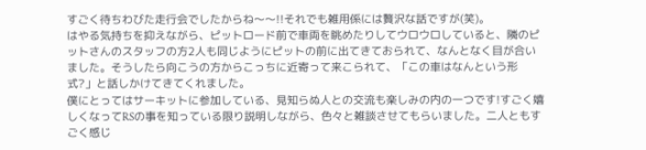すごく待ちわびた走行会でしたからね〜〜!!それでも雑用係には贅沢な話ですが(笑)。
はやる気持ちを抑えながら、ピットロード前で車両を眺めたりしてウロウロしていると、隣のピットさんのスタッフの方2人も同じようにピットの前に出てきておられて、なんとなく目が合いました。そうしたら向こうの方からこっちに近寄って来こられて、「この車はなんという形式?」と話しかけてきてくれました。
僕にとってはサーキットに参加している、見知らぬ人との交流も楽しみの内の一つです!すごく嬉しくなってRSの事を知っている限り説明しながら、色々と雑談させてもらいました。二人ともすごく感じ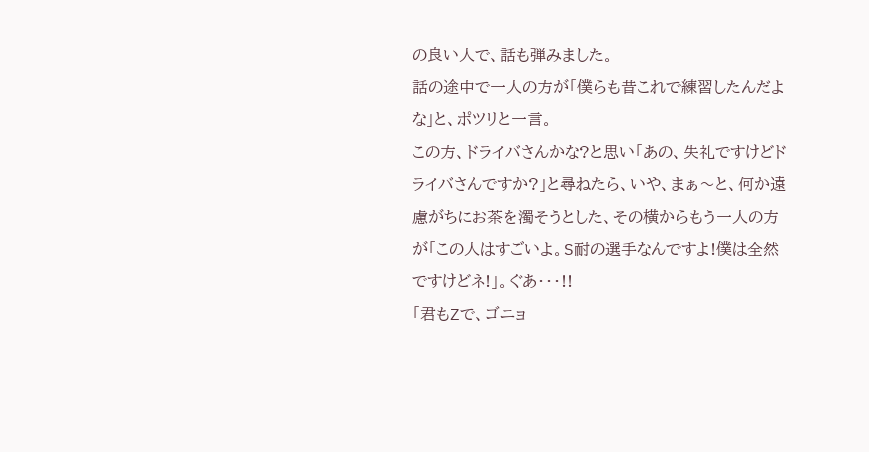の良い人で、話も弾みました。
話の途中で一人の方が「僕らも昔これで練習したんだよな」と、ポツリと一言。
この方、ドライバさんかな?と思い「あの、失礼ですけどドライバさんですか?」と尋ねたら、いや、まぁ〜と、何か遠慮がちにお茶を濁そうとした、その横からもう一人の方が「この人はすごいよ。S耐の選手なんですよ!僕は全然ですけどネ!」。ぐあ・・・!!
「君もZで、ゴニョ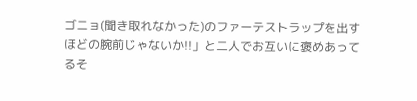ゴニョ(聞き取れなかった)のファーテストラップを出すほどの腕前じゃないか!!」と二人でお互いに褒めあってるそ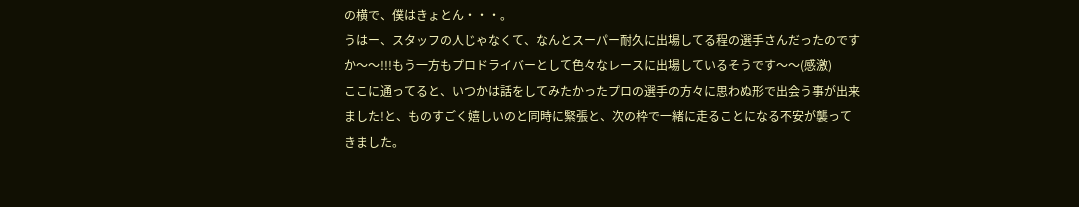の横で、僕はきょとん・・・。
うはー、スタッフの人じゃなくて、なんとスーパー耐久に出場してる程の選手さんだったのですか〜〜!!!もう一方もプロドライバーとして色々なレースに出場しているそうです〜〜(感激)
ここに通ってると、いつかは話をしてみたかったプロの選手の方々に思わぬ形で出会う事が出来ました!と、ものすごく嬉しいのと同時に緊張と、次の枠で一緒に走ることになる不安が襲ってきました。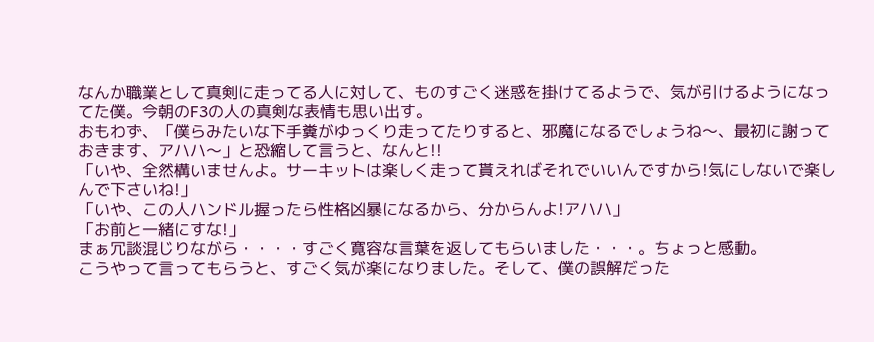なんか職業として真剣に走ってる人に対して、ものすごく迷惑を掛けてるようで、気が引けるようになってた僕。今朝のF3の人の真剣な表情も思い出す。
おもわず、「僕らみたいな下手糞がゆっくり走ってたりすると、邪魔になるでしょうね〜、最初に謝っておきます、アハハ〜」と恐縮して言うと、なんと!!
「いや、全然構いませんよ。サーキットは楽しく走って貰えればそれでいいんですから!気にしないで楽しんで下さいね!」
「いや、この人ハンドル握ったら性格凶暴になるから、分からんよ!アハハ」
「お前と一緒にすな!」
まぁ冗談混じりながら・・・・すごく寛容な言葉を返してもらいました・・・。ちょっと感動。
こうやって言ってもらうと、すごく気が楽になりました。そして、僕の誤解だった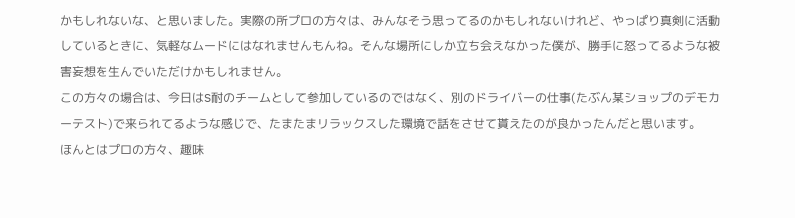かもしれないな、と思いました。実際の所プロの方々は、みんなそう思ってるのかもしれないけれど、やっぱり真剣に活動しているときに、気軽なムードにはなれませんもんね。そんな場所にしか立ち会えなかった僕が、勝手に怒ってるような被害妄想を生んでいただけかもしれません。
この方々の場合は、今日はS耐のチームとして参加しているのではなく、別のドライバーの仕事(たぶん某ショップのデモカーテスト)で来られてるような感じで、たまたまリラックスした環境で話をさせて貰えたのが良かったんだと思います。
ほんとはプロの方々、趣味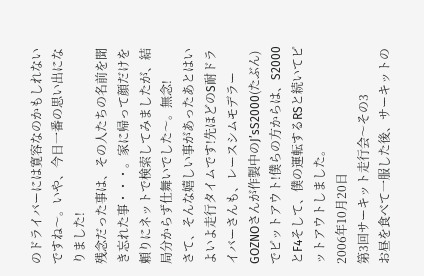のドライバーには寛容なのかもしれないですね〜。いや、今日一番の思い出になりました!
残念だった事は、その人たちの名前を聞き忘れた事・・・。家に帰って顔だけを頼りにネットで検索してみましたが、結局分からず仕舞いでした〜。無念!
さて、そんな嬉しい事があったあとはいよいよ走行タイムです!先ほどのS耐ドライバーさんも、レースシムモデラーGOZNOさんが作製中のJ’sS2000(たぶん)でピットアウト!僕らの方からは、S2000とF4そして、僕の運転するRSと続いてピットアウトしました。
2006年10月20日
第3回サーキット走行会〜その3
お昼を食べて一服した後、サーキットの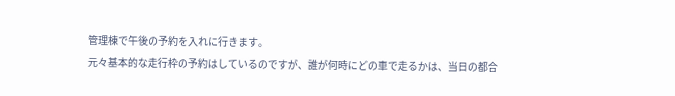管理棟で午後の予約を入れに行きます。
元々基本的な走行枠の予約はしているのですが、誰が何時にどの車で走るかは、当日の都合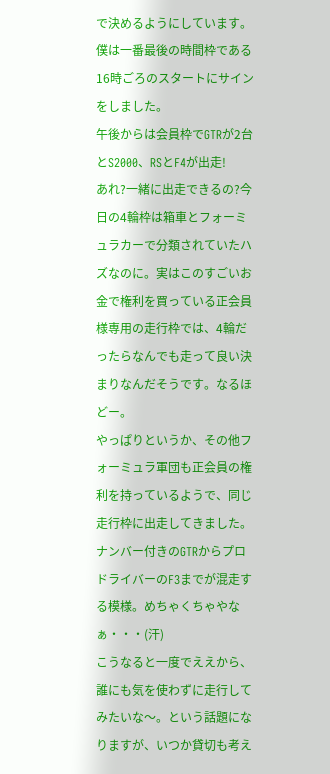で決めるようにしています。
僕は一番最後の時間枠である16時ごろのスタートにサインをしました。
午後からは会員枠でGTRが2台とS2000、RSとF4が出走!
あれ?一緒に出走できるの?今日の4輪枠は箱車とフォーミュラカーで分類されていたハズなのに。実はこのすごいお金で権利を買っている正会員様専用の走行枠では、4輪だったらなんでも走って良い決まりなんだそうです。なるほどー。
やっぱりというか、その他フォーミュラ軍団も正会員の権利を持っているようで、同じ走行枠に出走してきました。ナンバー付きのGTRからプロドライバーのF3までが混走する模様。めちゃくちゃやなぁ・・・(汗)
こうなると一度でええから、誰にも気を使わずに走行してみたいな〜。という話題になりますが、いつか貸切も考え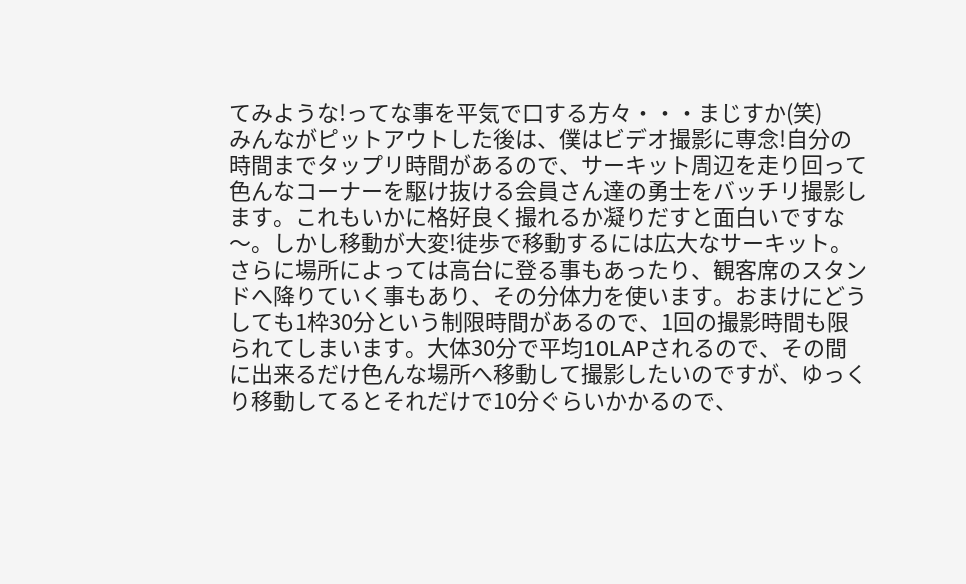てみような!ってな事を平気で口する方々・・・まじすか(笑)
みんながピットアウトした後は、僕はビデオ撮影に専念!自分の時間までタップリ時間があるので、サーキット周辺を走り回って色んなコーナーを駆け抜ける会員さん達の勇士をバッチリ撮影します。これもいかに格好良く撮れるか凝りだすと面白いですな〜。しかし移動が大変!徒歩で移動するには広大なサーキット。さらに場所によっては高台に登る事もあったり、観客席のスタンドへ降りていく事もあり、その分体力を使います。おまけにどうしても1枠30分という制限時間があるので、1回の撮影時間も限られてしまいます。大体30分で平均10LAPされるので、その間に出来るだけ色んな場所へ移動して撮影したいのですが、ゆっくり移動してるとそれだけで10分ぐらいかかるので、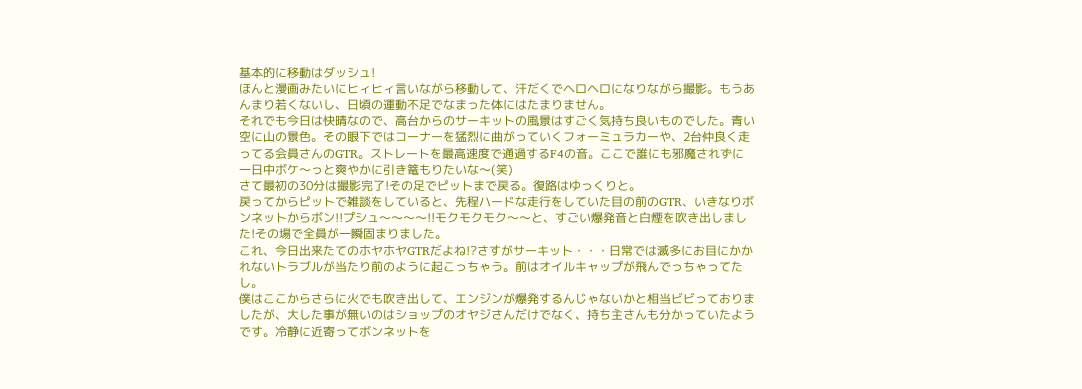基本的に移動はダッシュ!
ほんと漫画みたいにヒィヒィ言いながら移動して、汗だくでヘロヘロになりながら撮影。もうあんまり若くないし、日頃の運動不足でなまった体にはたまりません。
それでも今日は快晴なので、高台からのサーキットの風景はすごく気持ち良いものでした。青い空に山の景色。その眼下ではコーナーを猛烈に曲がっていくフォーミュラカーや、2台仲良く走ってる会員さんのGTR。ストレートを最高速度で通過するF4の音。ここで誰にも邪魔されずに一日中ボケ〜っと爽やかに引き篭もりたいな〜(笑)
さて最初の30分は撮影完了!その足でピットまで戻る。復路はゆっくりと。
戻ってからピットで雑談をしていると、先程ハードな走行をしていた目の前のGTR、いきなりボンネットからボン!!プシュ〜〜〜〜!!モクモクモク〜〜と、すごい爆発音と白煙を吹き出しました!その場で全員が一瞬固まりました。
これ、今日出来たてのホヤホヤGTRだよね!?さすがサーキット・・・日常では滅多にお目にかかれないトラブルが当たり前のように起こっちゃう。前はオイルキャップが飛んでっちゃってたし。
僕はここからさらに火でも吹き出して、エンジンが爆発するんじゃないかと相当ビビっておりましたが、大した事が無いのはショップのオヤジさんだけでなく、持ち主さんも分かっていたようです。冷静に近寄ってボンネットを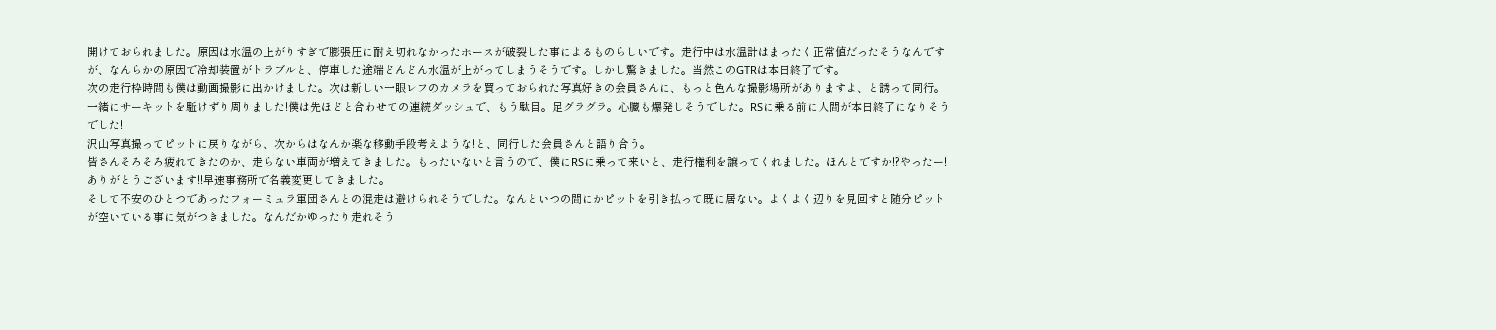開けておられました。原因は水温の上がりすぎで膨張圧に耐え切れなかったホースが破裂した事によるものらしいです。走行中は水温計はまったく正常値だったそうなんですが、なんらかの原因で冷却装置がトラブルと、停車した途端どんどん水温が上がってしまうそうです。しかし驚きました。当然このGTRは本日終了です。
次の走行枠時間も僕は動画撮影に出かけました。次は新しい一眼レフのカメラを買っておられた写真好きの会員さんに、もっと色んな撮影場所がありますよ、と誘って同行。一緒にサーキットを駈けずり周りました!僕は先ほどと合わせての連続ダッシュで、もう駄目。足グラグラ。心臓も爆発しそうでした。RSに乗る前に人間が本日終了になりそうでした!
沢山写真撮ってピットに戻りながら、次からはなんか楽な移動手段考えような!と、同行した会員さんと語り合う。
皆さんそろそろ疲れてきたのか、走らない車両が増えてきました。もったいないと言うので、僕にRSに乗って来いと、走行権利を譲ってくれました。ほんとですか!?やったー!ありがとうございます!!早速事務所で名義変更してきました。
そして不安のひとつであったフォーミュラ軍団さんとの混走は避けられそうでした。なんといつの間にかピットを引き払って既に居ない。よくよく辺りを見回すと随分ピットが空いている事に気がつきました。なんだかゆったり走れそう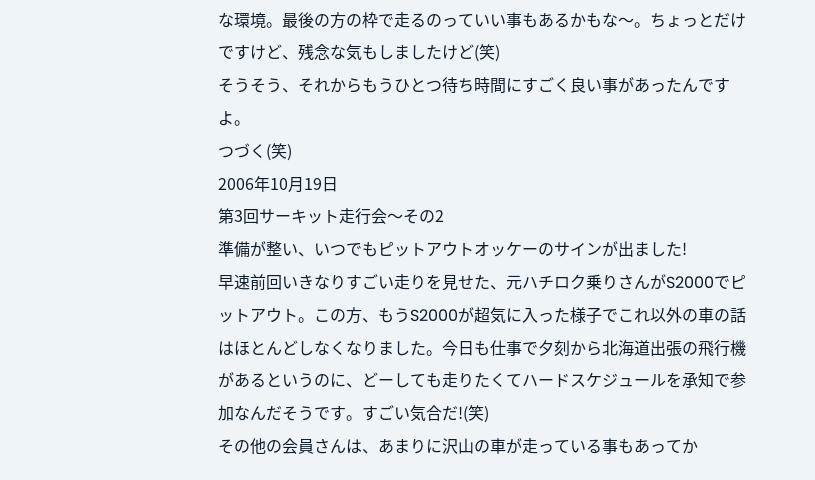な環境。最後の方の枠で走るのっていい事もあるかもな〜。ちょっとだけですけど、残念な気もしましたけど(笑)
そうそう、それからもうひとつ待ち時間にすごく良い事があったんですよ。
つづく(笑)
2006年10月19日
第3回サーキット走行会〜その2
準備が整い、いつでもピットアウトオッケーのサインが出ました!
早速前回いきなりすごい走りを見せた、元ハチロク乗りさんがS2000でピットアウト。この方、もうS2000が超気に入った様子でこれ以外の車の話はほとんどしなくなりました。今日も仕事で夕刻から北海道出張の飛行機があるというのに、どーしても走りたくてハードスケジュールを承知で参加なんだそうです。すごい気合だ!(笑)
その他の会員さんは、あまりに沢山の車が走っている事もあってか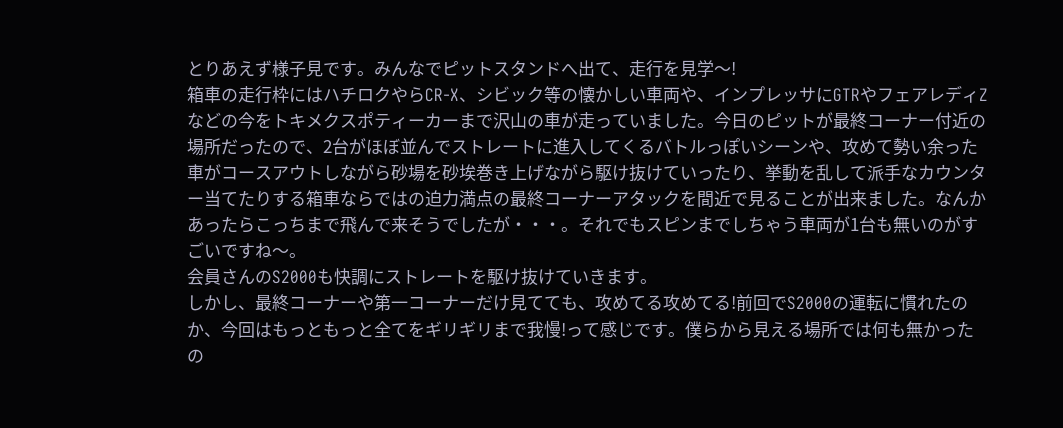とりあえず様子見です。みんなでピットスタンドへ出て、走行を見学〜!
箱車の走行枠にはハチロクやらCR-X、シビック等の懐かしい車両や、インプレッサにGTRやフェアレディZなどの今をトキメクスポティーカーまで沢山の車が走っていました。今日のピットが最終コーナー付近の場所だったので、2台がほぼ並んでストレートに進入してくるバトルっぽいシーンや、攻めて勢い余った車がコースアウトしながら砂場を砂埃巻き上げながら駆け抜けていったり、挙動を乱して派手なカウンター当てたりする箱車ならではの迫力満点の最終コーナーアタックを間近で見ることが出来ました。なんかあったらこっちまで飛んで来そうでしたが・・・。それでもスピンまでしちゃう車両が1台も無いのがすごいですね〜。
会員さんのS2000も快調にストレートを駆け抜けていきます。
しかし、最終コーナーや第一コーナーだけ見てても、攻めてる攻めてる!前回でS2000の運転に慣れたのか、今回はもっともっと全てをギリギリまで我慢!って感じです。僕らから見える場所では何も無かったの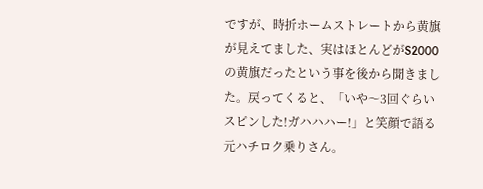ですが、時折ホームストレートから黄旗が見えてました、実はほとんどがS2000の黄旗だったという事を後から聞きました。戻ってくると、「いや〜3回ぐらいスピンした!ガハハハー!」と笑顔で語る元ハチロク乗りさん。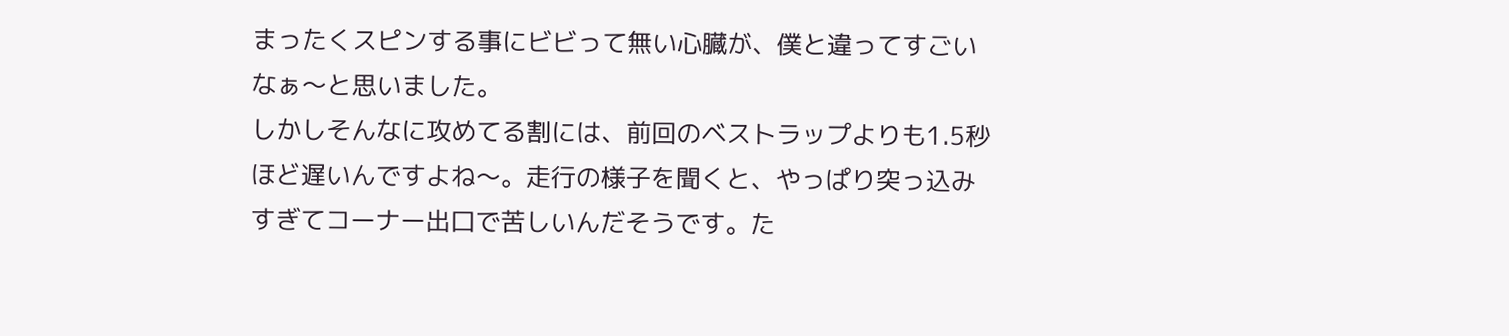まったくスピンする事にビビって無い心臓が、僕と違ってすごいなぁ〜と思いました。
しかしそんなに攻めてる割には、前回のベストラップよりも1.5秒ほど遅いんですよね〜。走行の様子を聞くと、やっぱり突っ込みすぎてコーナー出口で苦しいんだそうです。た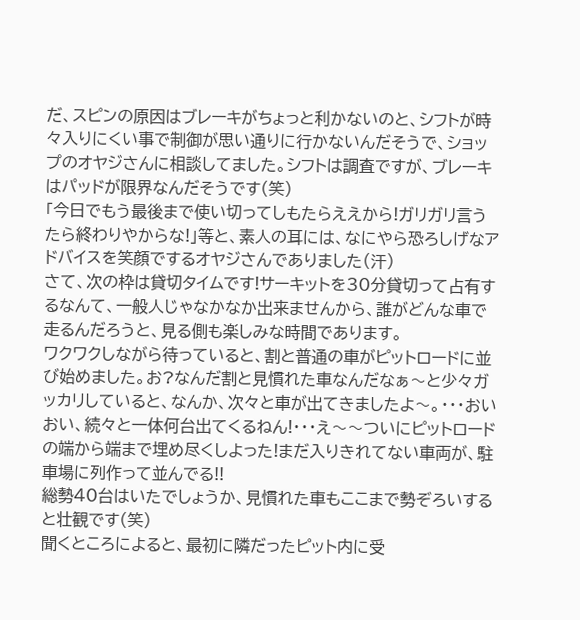だ、スピンの原因はブレーキがちょっと利かないのと、シフトが時々入りにくい事で制御が思い通りに行かないんだそうで、ショップのオヤジさんに相談してました。シフトは調査ですが、ブレーキはパッドが限界なんだそうです(笑)
「今日でもう最後まで使い切ってしもたらええから!ガリガリ言うたら終わりやからな!」等と、素人の耳には、なにやら恐ろしげなアドバイスを笑顔でするオヤジさんでありました(汗)
さて、次の枠は貸切タイムです!サーキットを30分貸切って占有するなんて、一般人じゃなかなか出来ませんから、誰がどんな車で走るんだろうと、見る側も楽しみな時間であります。
ワクワクしながら待っていると、割と普通の車がピットロードに並び始めました。お?なんだ割と見慣れた車なんだなぁ〜と少々ガッカリしていると、なんか、次々と車が出てきましたよ〜。・・・おいおい、続々と一体何台出てくるねん!・・・え〜〜ついにピットロードの端から端まで埋め尽くしよった!まだ入りきれてない車両が、駐車場に列作って並んでる!!
総勢40台はいたでしょうか、見慣れた車もここまで勢ぞろいすると壮観です(笑)
聞くところによると、最初に隣だったピット内に受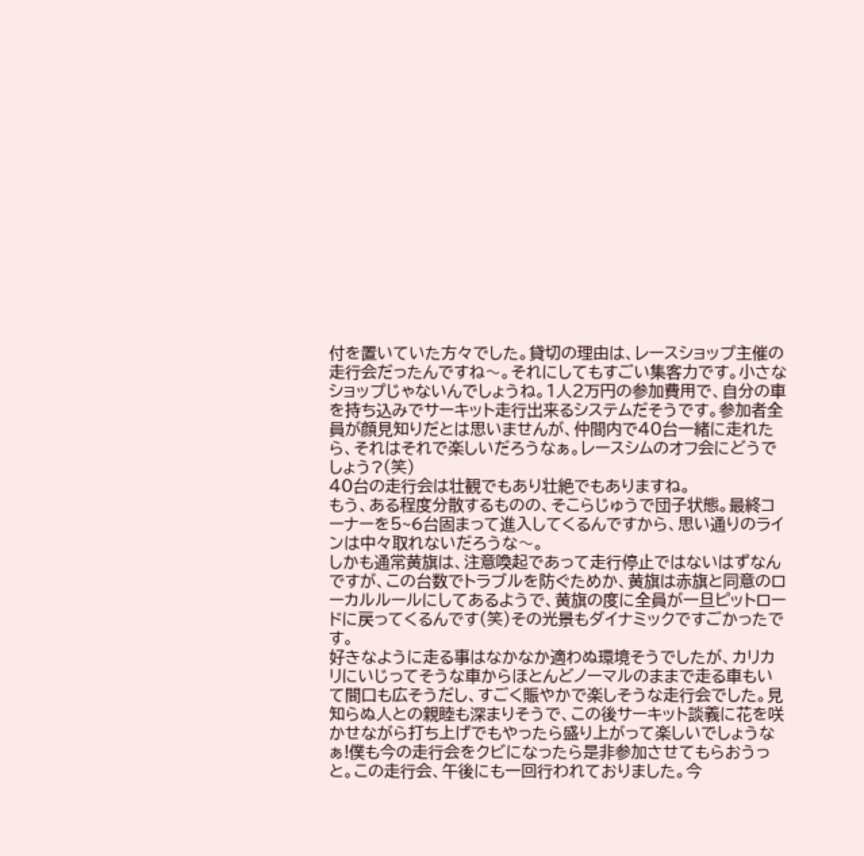付を置いていた方々でした。貸切の理由は、レースショップ主催の走行会だったんですね〜。それにしてもすごい集客力です。小さなショップじゃないんでしょうね。1人2万円の参加費用で、自分の車を持ち込みでサーキット走行出来るシステムだそうです。参加者全員が顔見知りだとは思いませんが、仲間内で40台一緒に走れたら、それはそれで楽しいだろうなぁ。レースシムのオフ会にどうでしょう?(笑)
40台の走行会は壮観でもあり壮絶でもありますね。
もう、ある程度分散するものの、そこらじゅうで団子状態。最終コーナーを5~6台固まって進入してくるんですから、思い通りのラインは中々取れないだろうな〜。
しかも通常黄旗は、注意喚起であって走行停止ではないはずなんですが、この台数でトラブルを防ぐためか、黄旗は赤旗と同意のローカルルールにしてあるようで、黄旗の度に全員が一旦ピットロードに戻ってくるんです(笑)その光景もダイナミックですごかったです。
好きなように走る事はなかなか適わぬ環境そうでしたが、カリカリにいじってそうな車からほとんどノーマルのままで走る車もいて間口も広そうだし、すごく賑やかで楽しそうな走行会でした。見知らぬ人との親睦も深まりそうで、この後サーキット談義に花を咲かせながら打ち上げでもやったら盛り上がって楽しいでしょうなぁ!僕も今の走行会をクビになったら是非参加させてもらおうっと。この走行会、午後にも一回行われておりました。今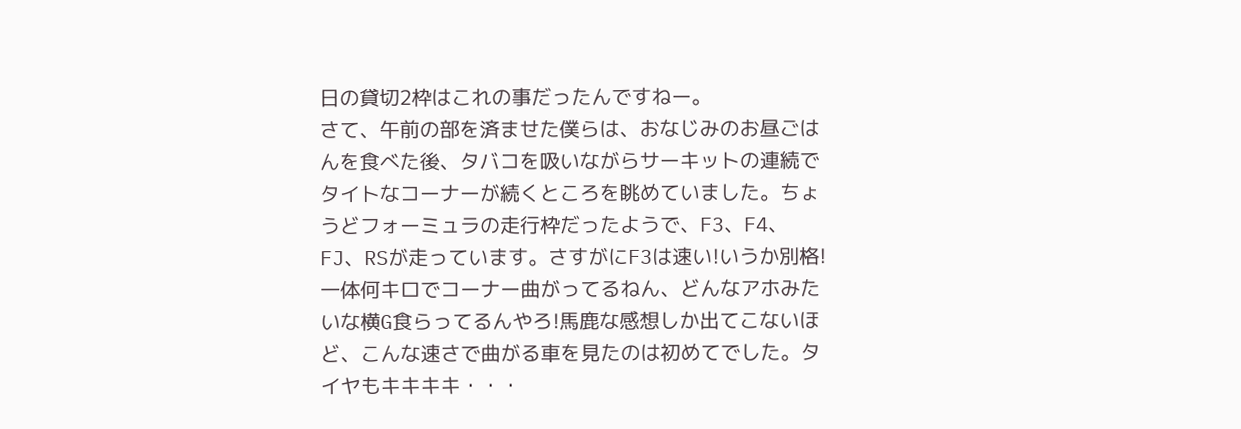日の貸切2枠はこれの事だったんですねー。
さて、午前の部を済ませた僕らは、おなじみのお昼ごはんを食べた後、タバコを吸いながらサーキットの連続でタイトなコーナーが続くところを眺めていました。ちょうどフォーミュラの走行枠だったようで、F3、F4、FJ、RSが走っています。さすがにF3は速い!いうか別格!一体何キロでコーナー曲がってるねん、どんなアホみたいな横G食らってるんやろ!馬鹿な感想しか出てこないほど、こんな速さで曲がる車を見たのは初めてでした。タイヤもキキキキ・・・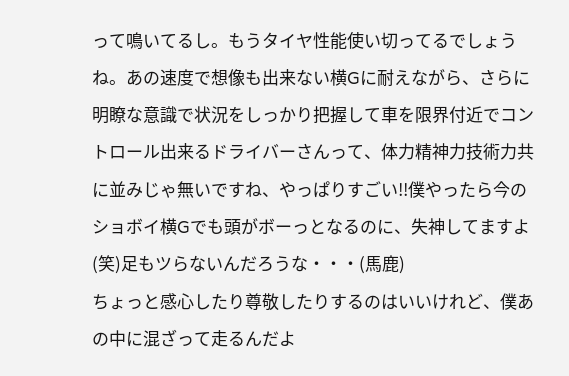って鳴いてるし。もうタイヤ性能使い切ってるでしょうね。あの速度で想像も出来ない横Gに耐えながら、さらに明瞭な意識で状況をしっかり把握して車を限界付近でコントロール出来るドライバーさんって、体力精神力技術力共に並みじゃ無いですね、やっぱりすごい!!僕やったら今のショボイ横Gでも頭がボーっとなるのに、失神してますよ(笑)足もツらないんだろうな・・・(馬鹿)
ちょっと感心したり尊敬したりするのはいいけれど、僕あの中に混ざって走るんだよ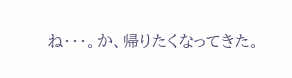ね・・・。か、帰りたくなってきた。